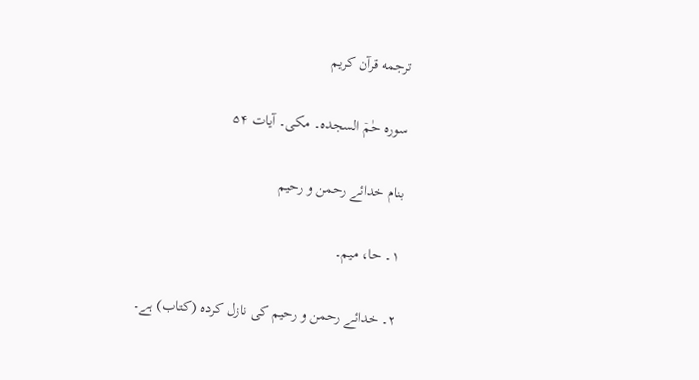ترجمه قرآن کریم

سورہ حٰمۤ السجدہ۔ مکی۔ آیات ۵۴

بنام خدائے رحمن و رحیم

١۔ حا، میم۔

٢۔ خدائے رحمن و رحیم کی نازل کردہ (کتاب) ہے۔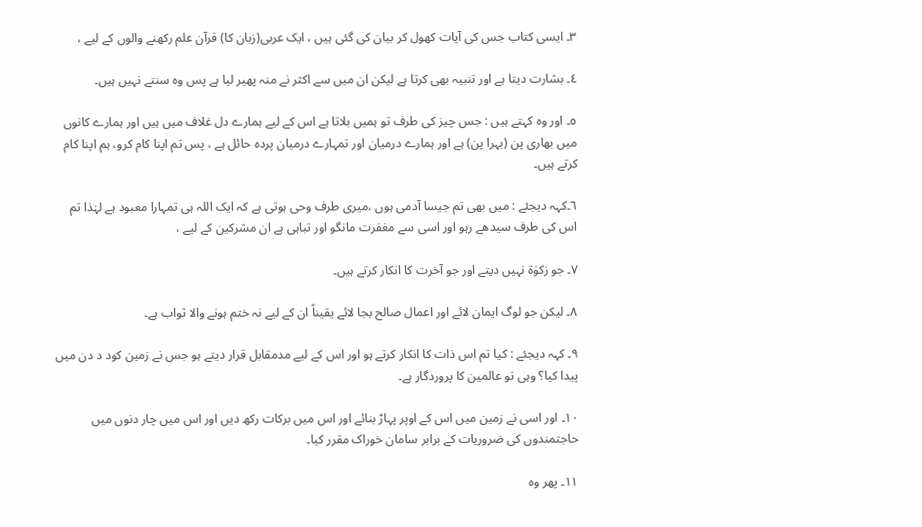٣۔ ایسی کتاب جس کی آیات کھول کر بیان کی گئی ہیں ، ایک عربی(زبان کا) قرآن علم رکھنے والوں کے لیے ،

٤۔ بشارت دیتا ہے اور تنبیہ بھی کرتا ہے لیکن ان میں سے اکثر نے منہ پھیر لیا ہے پس وہ سنتے نہیں ہیں۔

٥۔ اور وہ کہتے ہیں : جس چیز کی طرف تو ہمیں بلاتا ہے اس کے لیے ہمارے دل غلاف میں ہیں اور ہمارے کانوں میں بھاری پن (بہرا پن) ہے اور ہمارے درمیان اور تمہارے درمیان پردہ حائل ہے ، پس تم اپنا کام کرو، ہم اپنا کام کرتے ہیں۔

٦۔کہہ دیجئے : میں بھی تم جیسا آدمی ہوں ،میری طرف وحی ہوتی ہے کہ ایک اللہ ہی تمہارا معبود ہے لہٰذا تم اس کی طرف سیدھے رہو اور اسی سے مغفرت مانگو اور تباہی ہے ان مشرکین کے لیے ،

٧۔ جو زکوٰۃ نہیں دیتے اور جو آخرت کا انکار کرتے ہیں۔

٨۔ لیکن جو لوگ ایمان لائے اور اعمال صالح بجا لائے یقیناً ان کے لیے نہ ختم ہونے والا ثواب ہے۔

٩۔ کہہ دیجئے : کیا تم اس ذات کا انکار کرتے ہو اور اس کے لیے مدمقابل قرار دیتے ہو جس نے زمین کود د دن میں پیدا کیا؟ وہی تو عالمین کا پروردگار ہے۔

١٠۔ اور اسی نے زمین میں اس کے اوپر پہاڑ بنائے اور اس میں برکات رکھ دیں اور اس میں چار دنوں میں حاجتمندوں کی ضروریات کے برابر سامان خوراک مقرر کیا۔

١١۔ پھر وہ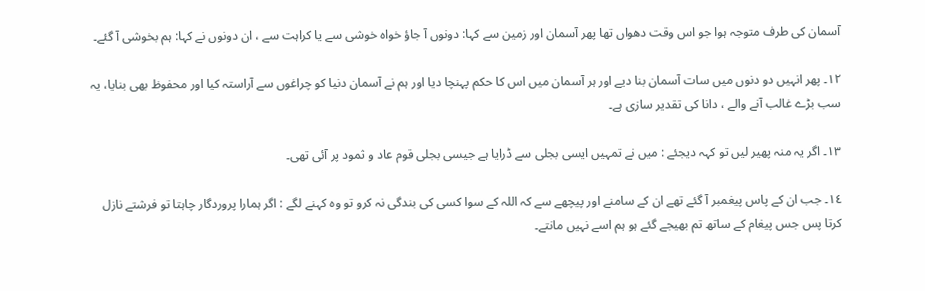آسمان کی طرف متوجہ ہوا جو اس وقت دھواں تھا پھر آسمان اور زمین سے کہا: دونوں آ جاؤ خواہ خوشی سے یا کراہت سے ، ان دونوں نے کہا: ہم بخوشی آ گئے۔

١٢۔ پھر انہیں دو دنوں میں سات آسمان بنا دیے اور ہر آسمان میں اس کا حکم پہنچا دیا اور ہم نے آسمان دنیا کو چراغوں سے آراستہ کیا اور محفوظ بھی بنایا، یہ سب بڑے غالب آنے والے ، دانا کی تقدیر سازی ہے۔

١٣۔ اگر یہ منہ پھیر لیں تو کہہ دیجئے : میں نے تمہیں ایسی بجلی سے ڈرایا ہے جیسی بجلی قوم عاد و ثمود پر آئی تھی۔

١٤۔ جب ان کے پاس پیغمبر آ گئے تھے ان کے سامنے اور پیچھے سے کہ اللہ کے سوا کسی کی بندگی نہ کرو تو وہ کہنے لگے : اگر ہمارا پروردگار چاہتا تو فرشتے نازل کرتا پس جس پیغام کے ساتھ تم بھیجے گئے ہو ہم اسے نہیں مانتے۔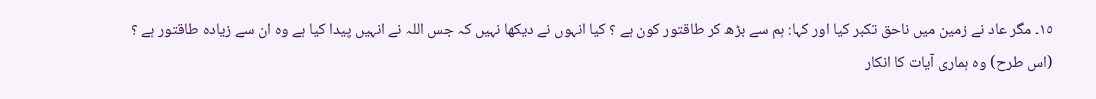١٥۔ مگر عاد نے زمین میں ناحق تکبر کیا اور کہا: ہم سے بڑھ کر طاقتور کون ہے ؟ کیا انہوں نے دیکھا نہیں کہ جس اللہ نے انہیں پیدا کیا ہے وہ ان سے زیادہ طاقتور ہے ؟ (اس طرح) وہ ہماری آیات کا انکار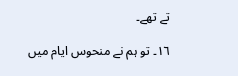تے تھے۔

١٦۔ تو ہم نے منحوس ایام میں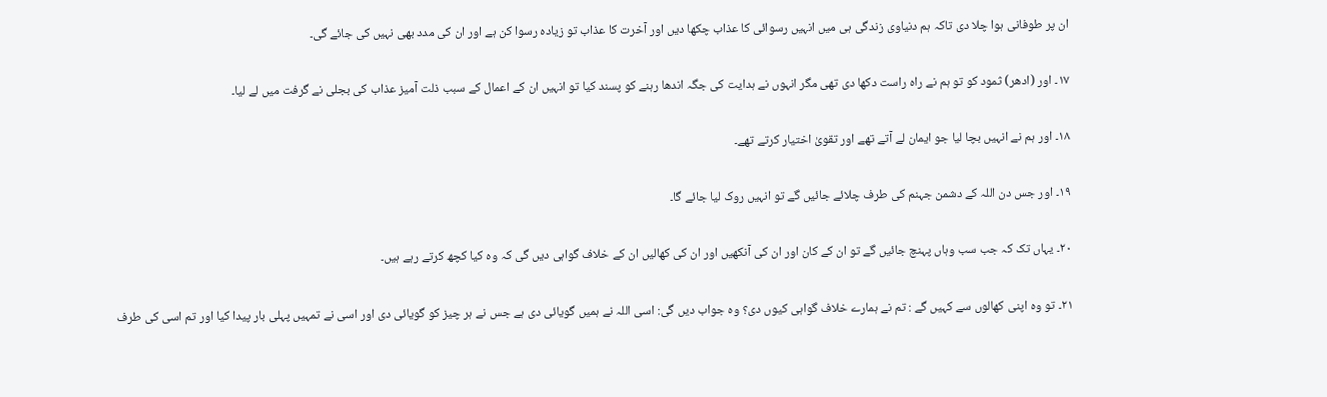ان پر طوفانی ہوا چلا دی تاکہ ہم دنیاوی زندگی ہی میں انہیں رسوائی کا عذاب چکھا دیں اور آخرت کا عذاب تو زیادہ رسوا کن ہے اور ان کی مدد بھی نہیں کی جائے گی۔

١٧۔ اور (ادھر) ثمود کو تو ہم نے راہ راست دکھا دی تھی مگر انہوں نے ہدایت کی جگہ اندھا رہنے کو پسند کیا تو انہیں ان کے اعمال کے سبب ذلت آمیز عذاب کی بجلی نے گرفت میں لے لیا۔

١٨۔ اور ہم نے انہیں بچا لیا جو ایمان لے آتے تھے اور تقویٰ اختیار کرتے تھے۔

١٩۔ اور جس دن اللہ کے دشمن جہنم کی طرف چلائے جائیں گے تو انہیں روک لیا جائے گا۔

٢٠۔ یہاں تک کہ جب سب وہاں پہنچ جائیں گے تو ان کے کان اور ان کی آنکھیں اور ان کی کھالیں ان کے خلاف گواہی دیں گی کہ وہ کیا کچھ کرتے رہے ہیں۔

٢١۔ تو وہ اپنی کھالوں سے کہیں گے : تم نے ہمارے خلاف گواہی کیوں دی؟ وہ جواب دیں گی: اسی اللہ نے ہمیں گویائی دی ہے جس نے ہر چیز کو گویائی دی اور اسی نے تمہیں پہلی بار پیدا کیا اور تم اسی کی طرف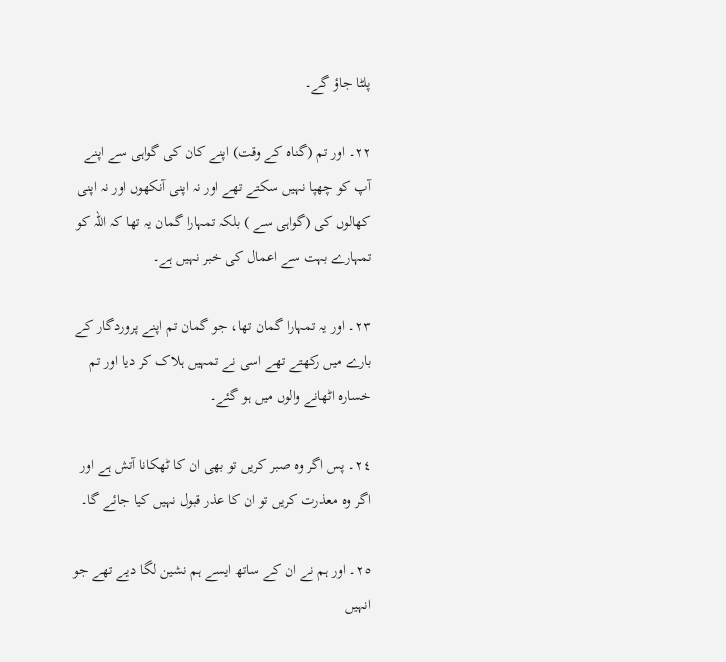پلٹا جاؤ گے۔

٢٢۔ اور تم (گناہ کے وقت) اپنے کان کی گواہی سے اپنے آپ کو چھپا نہیں سکتے تھے اور نہ اپنی آنکھوں اور نہ اپنی کھالوں کی (گواہی سے ) بلکہ تمہارا گمان یہ تھا کہ اللہ کو تمہارے بہت سے اعمال کی خبر نہیں ہے۔

٢٣۔ اور یہ تمہارا گمان تھا، جو گمان تم اپنے پروردگار کے بارے میں رکھتے تھے اسی نے تمہیں ہلاک کر دیا اور تم خسارہ اٹھانے والوں میں ہو گئے۔

٢٤۔ پس اگر وہ صبر کریں تو بھی ان کا ٹھکانا آتش ہے اور اگر وہ معذرت کریں تو ان کا عذر قبول نہیں کیا جائے گا۔

٢٥۔ اور ہم نے ان کے ساتھ ایسے ہم نشین لگا دیے تھے جو انہیں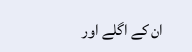ان کے اگلے اور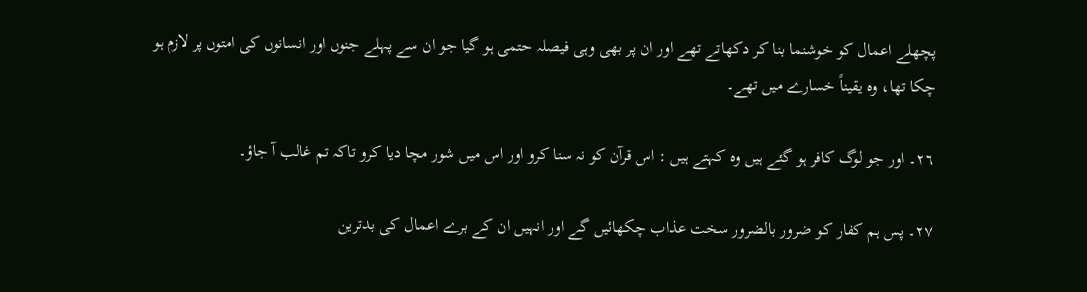پچھلے اعمال کو خوشنما بنا کر دکھاتے تھے اور ان پر بھی وہی فیصلہ حتمی ہو گیا جو ان سے پہلے جنوں اور انسانوں کی امتوں پر لازم ہو چکا تھا، وہ یقیناً خسارے میں تھے۔

٢٦۔ اور جو لوگ کافر ہو گئے ہیں وہ کہتے ہیں : اس قرآن کو نہ سنا کرو اور اس میں شور مچا دیا کرو تاکہ تم غالب آ جاؤ۔

٢٧۔ پس ہم کفار کو ضرور بالضرور سخت عذاب چکھائیں گے اور انہیں ان کے برے اعمال کی بدترین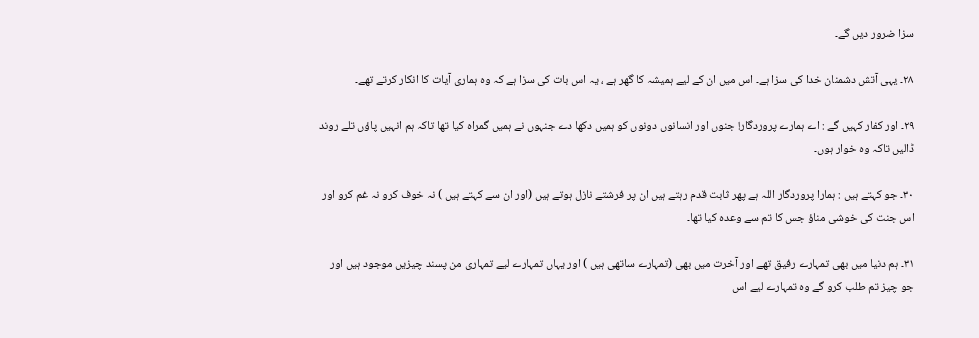سزا ضرور دیں گے۔

٢٨۔ یہی آتش دشمنان خدا کی سزا ہے۔ اس میں ان کے لیے ہمیشہ کا گھر ہے ، یہ اس بات کی سزا ہے کہ وہ ہماری آیات کا انکار کرتے تھے۔

٢٩۔ اور کفار کہیں گے : اے ہمارے پروردگار! جنوں اور انسانوں دونوں کو ہمیں دکھا دے جنہوں نے ہمیں گمراہ کیا تھا تاکہ ہم انہیں پاؤں تلے روند ڈالیں تاکہ وہ خوار ہوں۔

٣٠۔ جو کہتے ہیں : ہمارا پروردگار اللہ ہے پھر ثابت قدم رہتے ہیں ان پر فرشتے نازل ہوتے ہیں (اور ان سے کہتے ہیں ) نہ خوف کرو نہ غم کرو اور اس جنت کی خوشی مناؤ جس کا تم سے وعدہ کیا تھا۔

٣١۔ ہم دنیا میں بھی تمہارے رفیق تھے اور آخرت میں بھی (تمہارے ساتھی ہیں ) اور یہاں تمہارے لیے تمہاری من پسند چیزیں موجود ہیں اور جو چیز تم طلب کرو گے وہ تمہارے لیے اس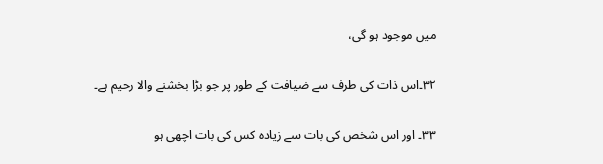میں موجود ہو گی،

٣٢۔اس ذات کی طرف سے ضیافت کے طور پر جو بڑا بخشنے والا رحیم ہے۔

٣٣۔ اور اس شخص کی بات سے زیادہ کس کی بات اچھی ہو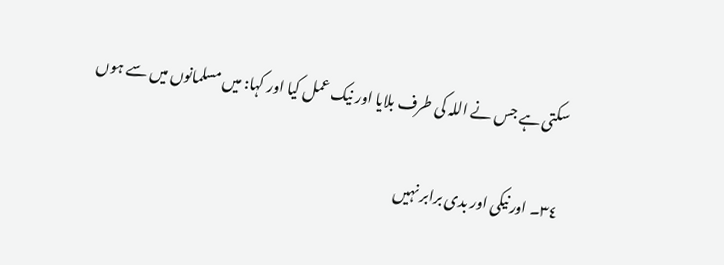سکتی ہے جس نے اللہ کی طرف بلایا اور نیک عمل کیا اور کہا: میں مسلمانوں میں سے ہوں

٣٤۔ اور نیکی اور بدی برابر نہیں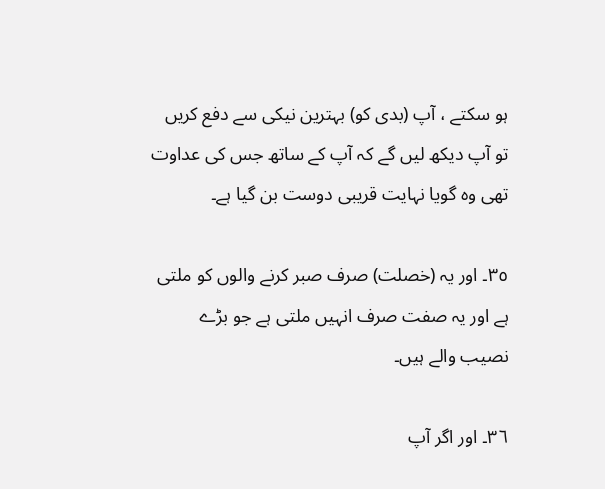ہو سکتے ، آپ (بدی کو) بہترین نیکی سے دفع کریں تو آپ دیکھ لیں گے کہ آپ کے ساتھ جس کی عداوت تھی وہ گویا نہایت قریبی دوست بن گیا ہے۔

٣٥۔ اور یہ (خصلت) صرف صبر کرنے والوں کو ملتی ہے اور یہ صفت صرف انہیں ملتی ہے جو بڑے نصیب والے ہیں۔

٣٦۔ اور اگر آپ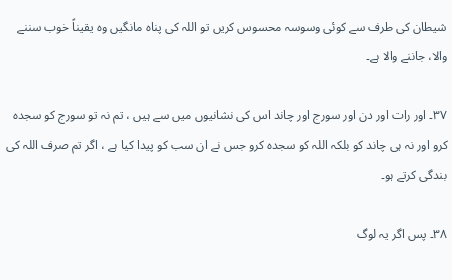شیطان کی طرف سے کوئی وسوسہ محسوس کریں تو اللہ کی پناہ مانگیں وہ یقیناً خوب سننے والا، جاننے والا ہے۔

٣٧۔ اور رات اور دن اور سورج اور چاند اس کی نشانیوں میں سے ہیں ، تم نہ تو سورج کو سجدہ کرو اور نہ ہی چاند کو بلکہ اللہ کو سجدہ کرو جس نے ان سب کو پیدا کیا ہے ، اگر تم صرف اللہ کی بندگی کرتے ہو۔

٣٨۔ پس اگر یہ لوگ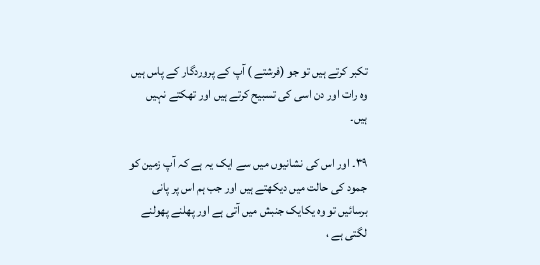تکبر کرتے ہیں تو جو (فرشتے ) آپ کے پروردگار کے پاس ہیں وہ رات اور دن اسی کی تسبیح کرتے ہیں اور تھکتے نہیں ہیں۔

٣٩۔ اور اس کی نشانیوں میں سے ایک یہ ہے کہ آپ زمین کو جمود کی حالت میں دیکھتے ہیں اور جب ہم اس پر پانی برسائیں تو وہ یکایک جنبش میں آتی ہے اور پھلنے پھولنے لگتی ہے ،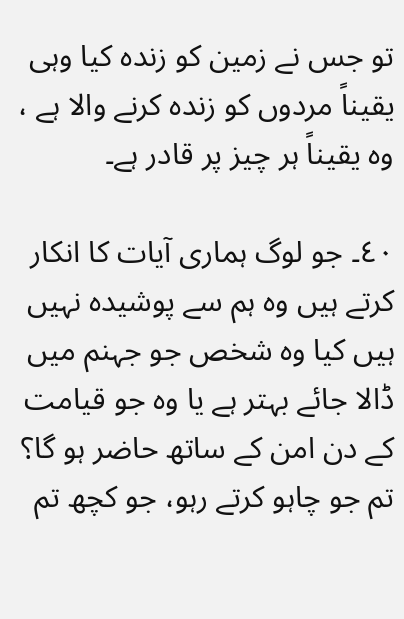تو جس نے زمین کو زندہ کیا وہی یقیناً مردوں کو زندہ کرنے والا ہے ، وہ یقیناً ہر چیز پر قادر ہے۔

٤٠۔ جو لوگ ہماری آیات کا انکار کرتے ہیں وہ ہم سے پوشیدہ نہیں ہیں کیا وہ شخص جو جہنم میں ڈالا جائے بہتر ہے یا وہ جو قیامت کے دن امن کے ساتھ حاضر ہو گا؟ تم جو چاہو کرتے رہو، جو کچھ تم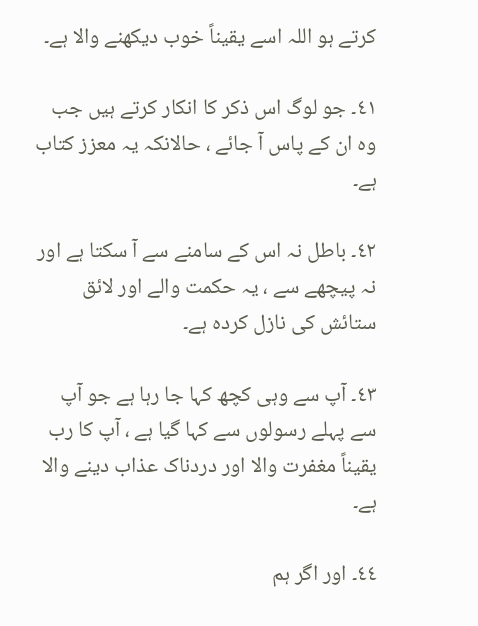کرتے ہو اللہ اسے یقیناً خوب دیکھنے والا ہے۔

٤١۔ جو لوگ اس ذکر کا انکار کرتے ہیں جب وہ ان کے پاس آ جائے ، حالانکہ یہ معزز کتاب ہے۔

٤٢۔ باطل نہ اس کے سامنے سے آ سکتا ہے اور نہ پیچھے سے ، یہ حکمت والے اور لائق ستائش کی نازل کردہ ہے۔

٤٣۔ آپ سے وہی کچھ کہا جا رہا ہے جو آپ سے پہلے رسولوں سے کہا گیا ہے ، آپ کا رب یقیناً مغفرت والا اور دردناک عذاب دینے والا ہے۔

٤٤۔ اور اگر ہم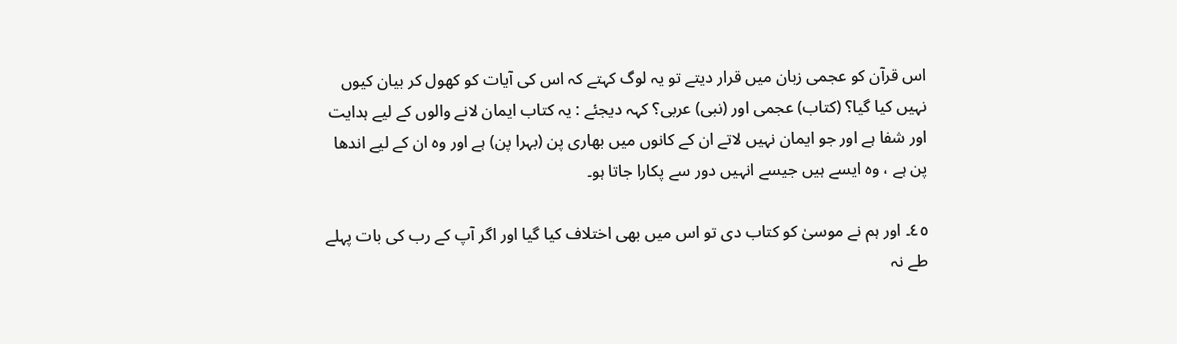اس قرآن کو عجمی زبان میں قرار دیتے تو یہ لوگ کہتے کہ اس کی آیات کو کھول کر بیان کیوں نہیں کیا گیا؟ (کتاب) عجمی اور (نبی) عربی؟ کہہ دیجئے : یہ کتاب ایمان لانے والوں کے لیے ہدایت اور شفا ہے اور جو ایمان نہیں لاتے ان کے کانوں میں بھاری پن (بہرا پن) ہے اور وہ ان کے لیے اندھا پن ہے ، وہ ایسے ہیں جیسے انہیں دور سے پکارا جاتا ہو۔

٤٥۔ اور ہم نے موسیٰ کو کتاب دی تو اس میں بھی اختلاف کیا گیا اور اگر آپ کے رب کی بات پہلے طے نہ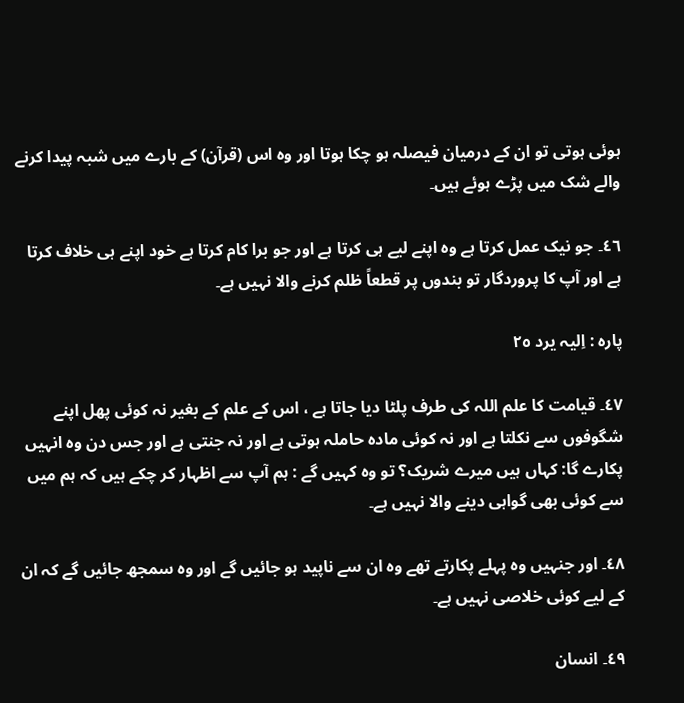ہوئی ہوتی تو ان کے درمیان فیصلہ ہو چکا ہوتا اور وہ اس (قرآن) کے بارے میں شبہ پیدا کرنے والے شک میں پڑے ہوئے ہیں۔

٤٦۔ جو نیک عمل کرتا ہے وہ اپنے لیے ہی کرتا ہے اور جو برا کام کرتا ہے خود اپنے ہی خلاف کرتا ہے اور آپ کا پروردگار تو بندوں پر قطعاً ظلم کرنے والا نہیں ہے۔

پارہ : اِلیہ یرد ٢٥

٤٧۔ قیامت کا علم اللہ کی طرف پلٹا دیا جاتا ہے ، اس کے علم کے بغیر نہ کوئی پھل اپنے شگوفوں سے نکلتا ہے اور نہ کوئی مادہ حاملہ ہوتی ہے اور نہ جنتی ہے اور جس دن وہ انہیں پکارے گا: کہاں ہیں میرے شریک؟ تو وہ کہیں گے : ہم آپ سے اظہار کر چکے ہیں کہ ہم میں سے کوئی بھی گواہی دینے والا نہیں ہے۔

٤٨۔ اور جنہیں وہ پہلے پکارتے تھے وہ ان سے ناپید ہو جائیں گے اور وہ سمجھ جائیں گے کہ ان کے لیے کوئی خلاصی نہیں ہے۔

٤٩۔ انسان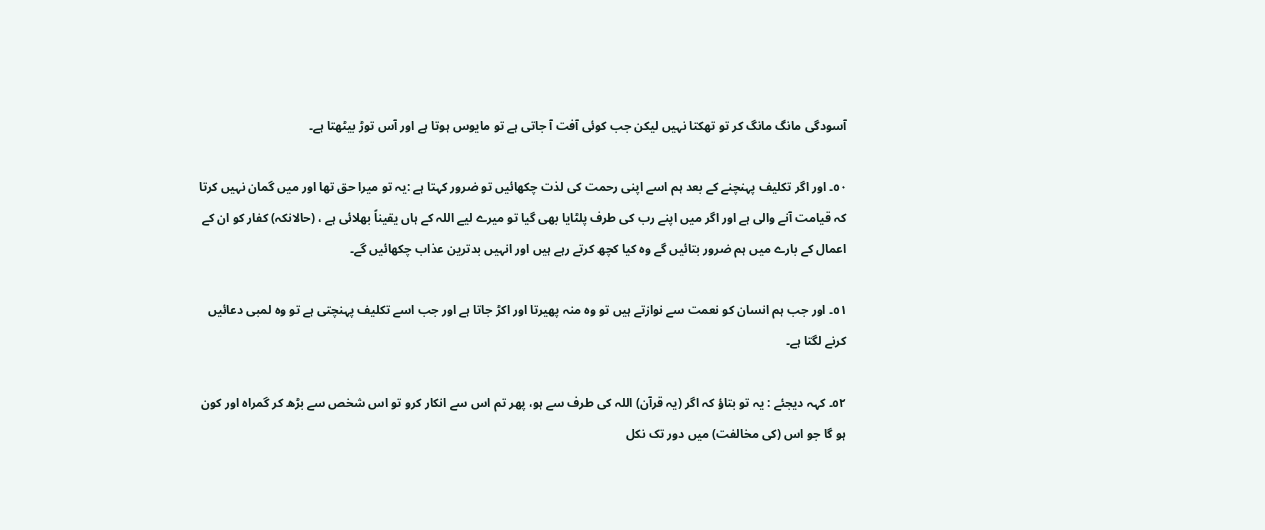آسودگی مانگ مانگ کر تو تھکتا نہیں لیکن جب کوئی آفت آ جاتی ہے تو مایوس ہوتا ہے اور آس توڑ بیٹھتا ہے۔

٥٠۔ اور اگر تکلیف پہنچنے کے بعد ہم اسے اپنی رحمت کی لذت چکھائیں تو ضرور کہتا ہے :یہ تو میرا حق تھا اور میں گمان نہیں کرتا کہ قیامت آنے والی ہے اور اگر میں اپنے رب کی طرف پلٹایا بھی گیا تو میرے لیے اللہ کے ہاں یقیناً بھلائی ہے ، (حالانکہ) کفار کو ان کے اعمال کے بارے میں ہم ضرور بتائیں گے وہ کیا کچھ کرتے رہے ہیں اور انہیں بدترین عذاب چکھائیں گے۔

٥١۔ اور جب ہم انسان کو نعمت سے نوازتے ہیں تو وہ منہ پھیرتا اور اکڑ جاتا ہے اور جب اسے تکلیف پہنچتی ہے تو وہ لمبی دعائیں کرنے لگتا ہے۔

٥٢۔ کہہ دیجئے : یہ تو بتاؤ کہ اگر (یہ قرآن) اللہ کی طرف سے ہو، پھر تم اس سے انکار کرو تو اس شخص سے بڑھ کر گمراہ اور کون ہو گا جو اس (کی مخالفت) میں دور تک نکل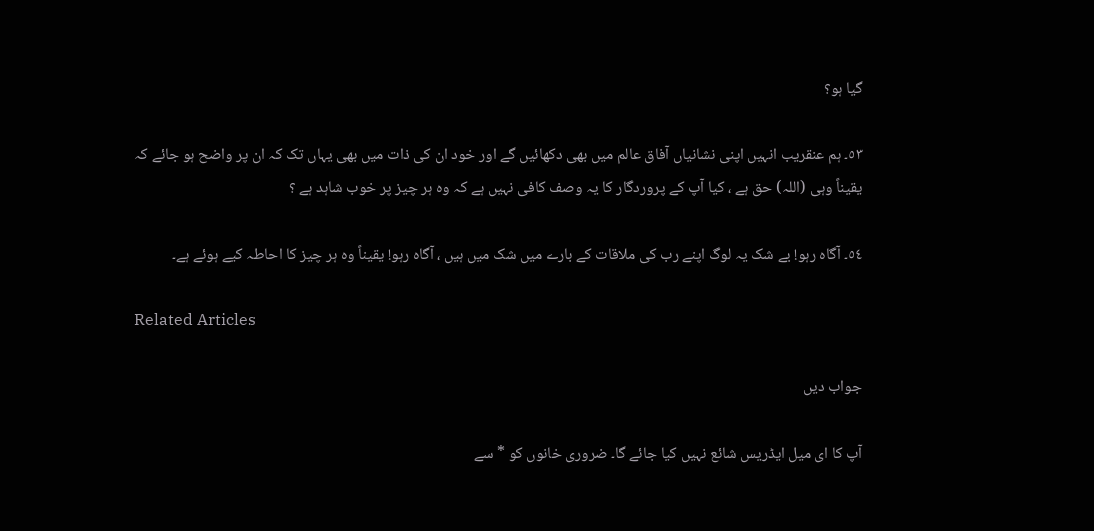گیا ہو؟

٥٣۔ ہم عنقریب انہیں اپنی نشانیاں آفاق عالم میں بھی دکھائیں گے اور خود ان کی ذات میں بھی یہاں تک کہ ان پر واضح ہو جائے کہ یقیناً وہی (اللہ) حق ہے ، کیا آپ کے پروردگار کا یہ وصف کافی نہیں ہے کہ وہ ہر چیز پر خوب شاہد ہے ؟

٥٤۔ آگاہ رہو! بے شک یہ لوگ اپنے رب کی ملاقات کے بارے میں شک میں ہیں ، آگاہ رہو! یقیناً وہ ہر چیز کا احاطہ کیے ہوئے ہے۔

Related Articles

جواب دیں

آپ کا ای میل ایڈریس شائع نہیں کیا جائے گا۔ ضروری خانوں کو * سے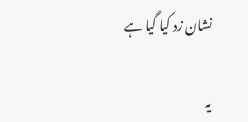نشان زد کیا گیا ہے

یہ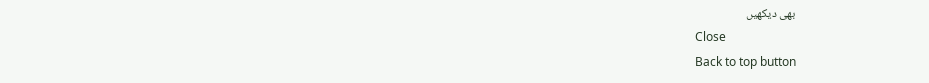بھی دیکھیں
Close
Back to top button